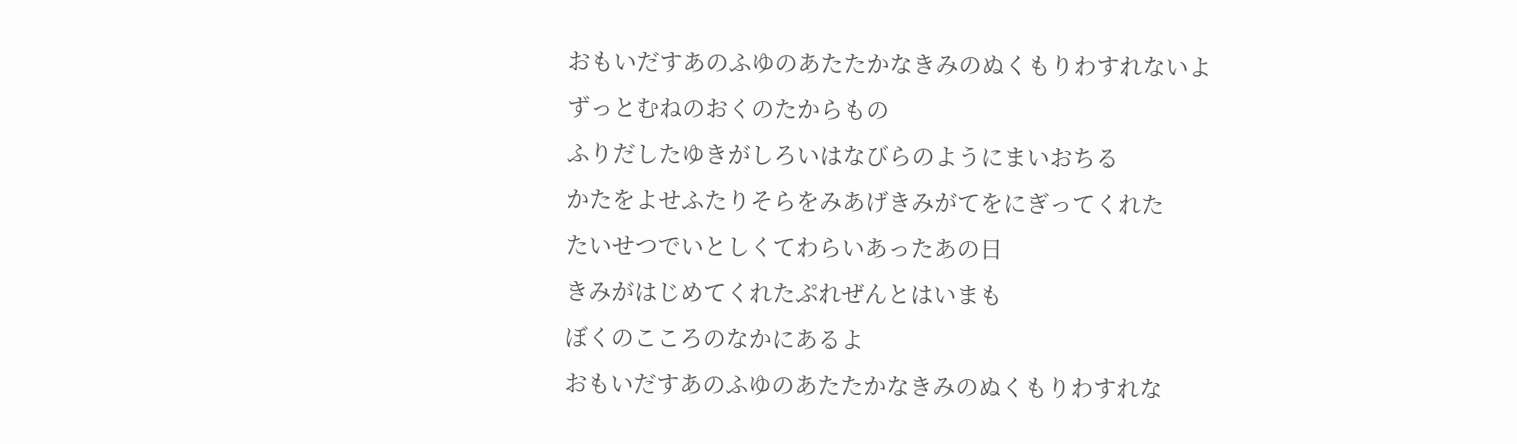おもいだすあのふゆのあたたかなきみのぬくもりわすれないよ
ずっとむねのおくのたからもの
ふりだしたゆきがしろいはなびらのようにまいおちる
かたをよせふたりそらをみあげきみがてをにぎってくれた
たいせつでいとしくてわらいあったあの日
きみがはじめてくれたぷれぜんとはいまも
ぼくのこころのなかにあるよ
おもいだすあのふゆのあたたかなきみのぬくもりわすれな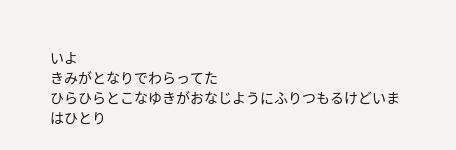いよ
きみがとなりでわらってた
ひらひらとこなゆきがおなじようにふりつもるけどいまはひとり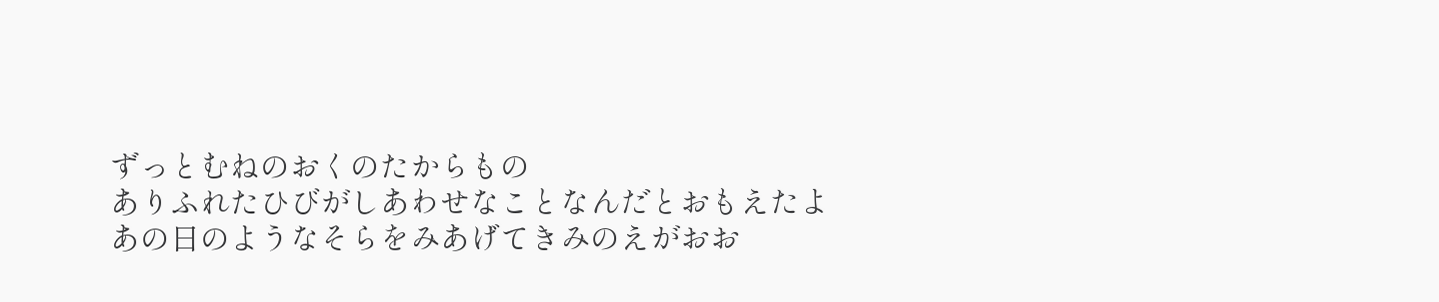ずっとむねのおくのたからもの
ありふれたひびがしあわせなことなんだとおもえたよ
あの日のようなそらをみあげてきみのえがおお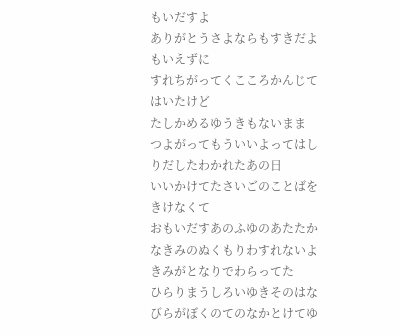もいだすよ
ありがとうさよならもすきだよもいえずに
すれちがってくこころかんじてはいたけど
たしかめるゆうきもないまま
つよがってもういいよってはしりだしたわかれたあの日
いいかけてたさいごのことばをきけなくて
おもいだすあのふゆのあたたかなきみのぬくもりわすれないよ
きみがとなりでわらってた
ひらりまうしろいゆきそのはなびらがぼくのてのなかとけてゆ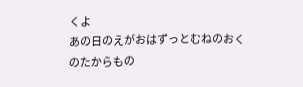くよ
あの日のえがおはずっとむねのおくのたからもの